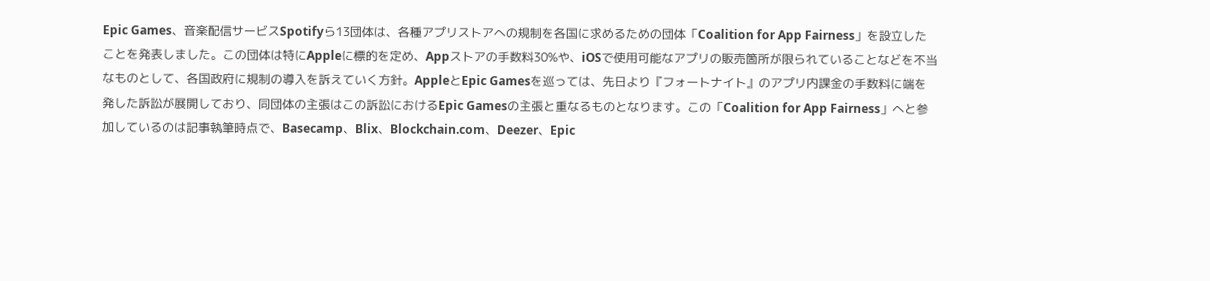Epic Games、音楽配信サービスSpotifyら13団体は、各種アプリストアへの規制を各国に求めるための団体「Coalition for App Fairness」を設立したことを発表しました。この団体は特にAppleに標的を定め、Appストアの手数料30%や、iOSで使用可能なアプリの販売箇所が限られていることなどを不当なものとして、各国政府に規制の導入を訴えていく方針。AppleとEpic Gamesを巡っては、先日より『フォートナイト』のアプリ内課金の手数料に端を発した訴訟が展開しており、同団体の主張はこの訴訟におけるEpic Gamesの主張と重なるものとなります。この「Coalition for App Fairness」へと参加しているのは記事執筆時点で、Basecamp、Blix、Blockchain.com、Deezer、Epic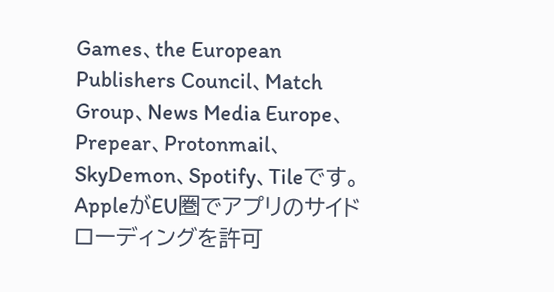Games、the European Publishers Council、Match Group、News Media Europe、Prepear、Protonmail、SkyDemon、Spotify、Tileです。
AppleがEU圏でアプリのサイドローディングを許可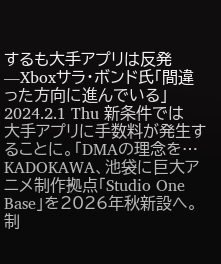するも大手アプリは反発―Xboxサラ・ボンド氏「間違った方向に進んでいる」 2024.2.1 Thu 新条件では大手アプリに手数料が発生することに。「DMAの理念を…
KADOKAWA、池袋に巨大アニメ制作拠点「Studio One Base」を2026年秋新設へ。制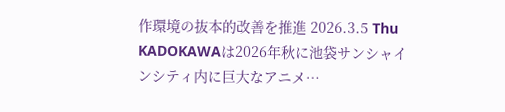作環境の抜本的改善を推進 2026.3.5 Thu KADOKAWAは2026年秋に池袋サンシャインシティ内に巨大なアニメ…